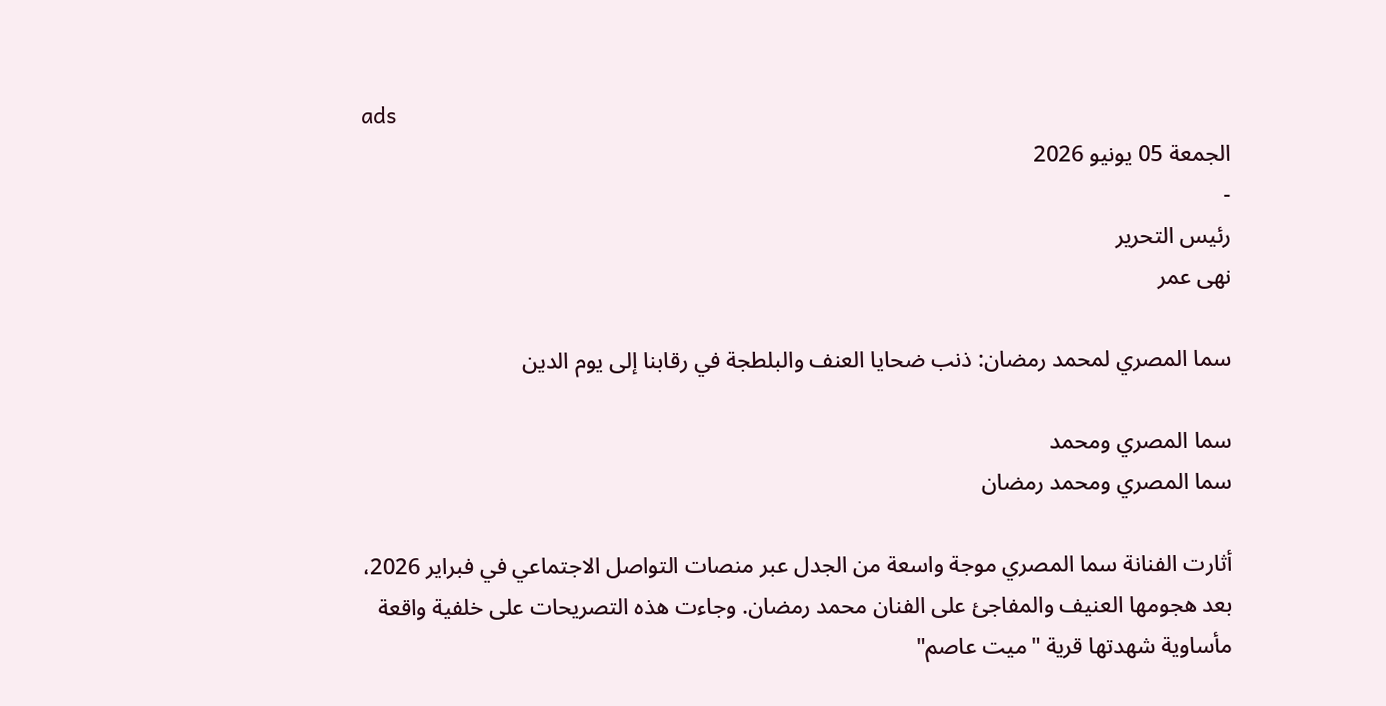ads
الجمعة 05 يونيو 2026
-
رئيس التحرير
نهى عمر

سما المصري لمحمد رمضان: ذنب ضحايا العنف والبلطجة في رقابنا إلى يوم الدين

سما المصري ومحمد
سما المصري ومحمد رمضان

أثارت الفنانة سما المصري موجة واسعة من الجدل عبر منصات التواصل الاجتماعي في فبراير 2026، بعد هجومها العنيف والمفاجئ على الفنان محمد رمضان. وجاءت هذه التصريحات على خلفية واقعة مأساوية شهدتها قرية "ميت عاصم"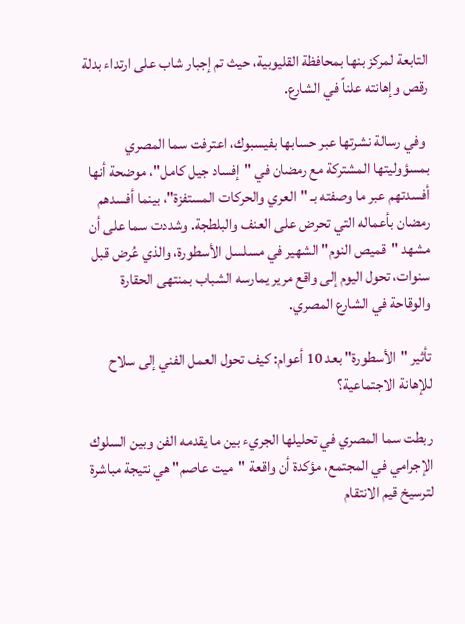التابعة لمركز بنها بمحافظة القليوبية، حيث تم إجبار شاب على ارتداء بدلة رقص وإهانته علناً في الشارع.

 وفي رسالة نشرتها عبر حسابها بفيسبوك، اعترفت سما المصري بمسؤوليتها المشتركة مع رمضان في "إفساد جيل كامل"، موضحة أنها أفسدتهم عبر ما وصفته بـ "العري والحركات المستفزة"، بينما أفسدهم رمضان بأعماله التي تحرض على العنف والبلطجة. وشددت سما على أن مشهد "قميص النوم" الشهير في مسلسل الأسطورة، والذي عُرض قبل سنوات، تحول اليوم إلى واقع مرير يمارسه الشباب بمنتهى الحقارة والوقاحة في الشارع المصري.

تأثير "الأسطورة" بعد 10 أعوام: كيف تحول العمل الفني إلى سلاح للإهانة الاجتماعية؟

ربطت سما المصري في تحليلها الجريء بين ما يقدمه الفن وبين السلوك الإجرامي في المجتمع، مؤكدة أن واقعة "ميت عاصم" هي نتيجة مباشرة لترسيخ قيم الانتقام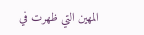المهين التي ظهرت في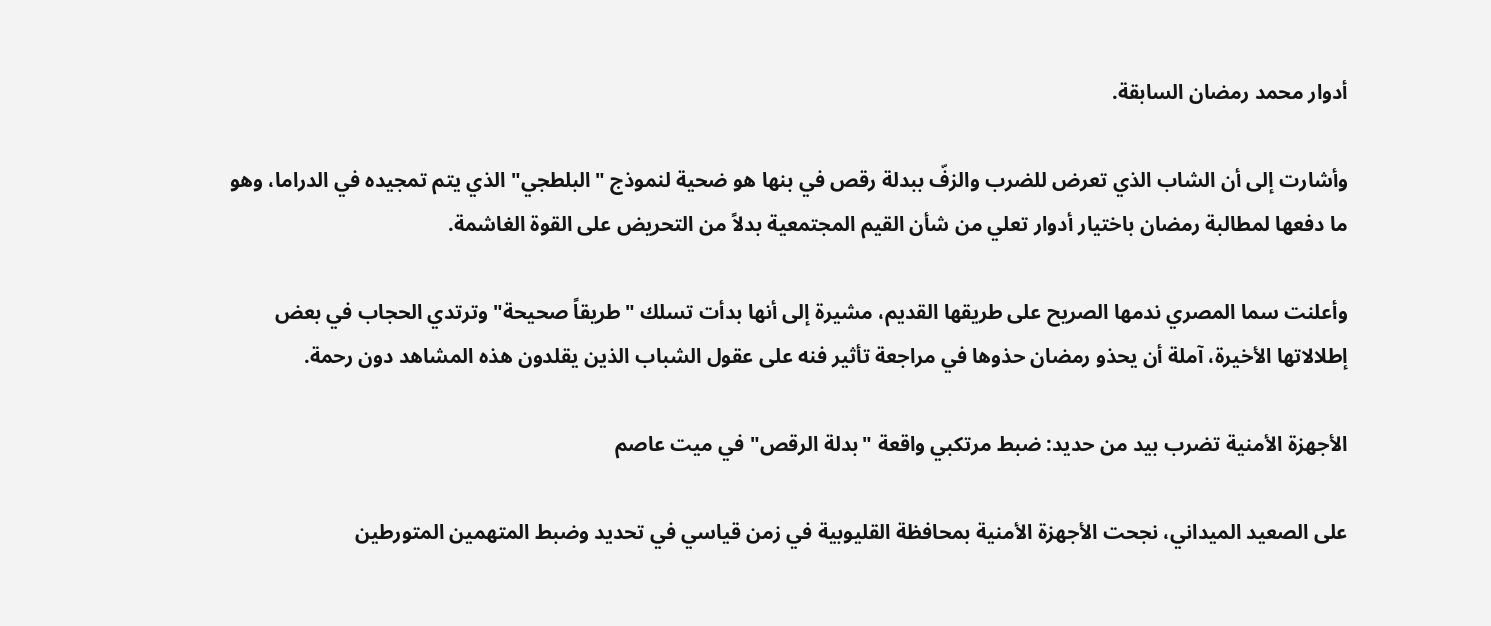أدوار محمد رمضان السابقة.

وأشارت إلى أن الشاب الذي تعرض للضرب والزفّ ببدلة رقص في بنها هو ضحية لنموذج "البلطجي" الذي يتم تمجيده في الدراما، وهو ما دفعها لمطالبة رمضان باختيار أدوار تعلي من شأن القيم المجتمعية بدلاً من التحريض على القوة الغاشمة.

وأعلنت سما المصري ندمها الصريح على طريقها القديم، مشيرة إلى أنها بدأت تسلك "طريقاً صحيحة" وترتدي الحجاب في بعض إطلالاتها الأخيرة، آملة أن يحذو رمضان حذوها في مراجعة تأثير فنه على عقول الشباب الذين يقلدون هذه المشاهد دون رحمة.

الأجهزة الأمنية تضرب بيد من حديد: ضبط مرتكبي واقعة "بدلة الرقص" في ميت عاصم

على الصعيد الميداني، نجحت الأجهزة الأمنية بمحافظة القليوبية في زمن قياسي في تحديد وضبط المتهمين المتورطين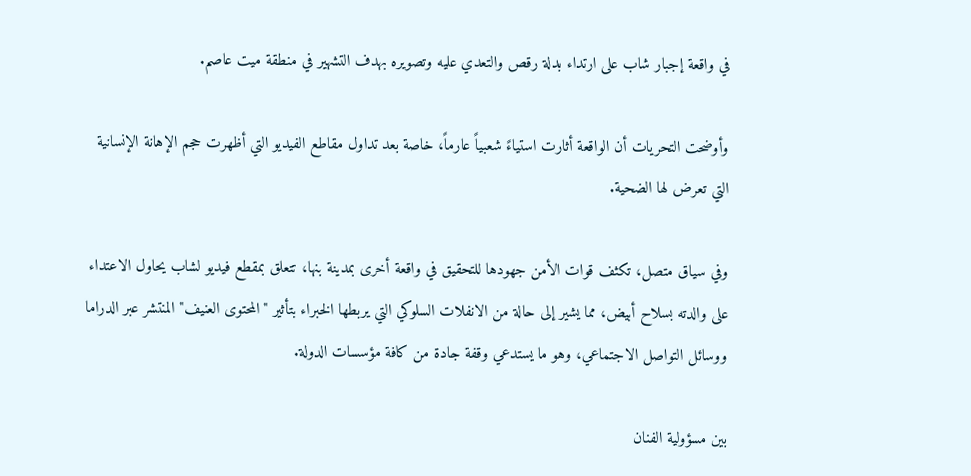في واقعة إجبار شاب على ارتداء بدلة رقص والتعدي عليه وتصويره بهدف التشهير في منطقة ميت عاصم.

وأوضحت التحريات أن الواقعة أثارت استياءً شعبياً عارماً، خاصة بعد تداول مقاطع الفيديو التي أظهرت حجم الإهانة الإنسانية التي تعرض لها الضحية.

وفي سياق متصل، تكثف قوات الأمن جهودها للتحقيق في واقعة أخرى بمدينة بنها، تتعلق بمقطع فيديو لشاب يحاول الاعتداء على والدته بسلاح أبيض، مما يشير إلى حالة من الانفلات السلوكي التي يربطها الخبراء بتأثير "المحتوى العنيف" المنتشر عبر الدراما ووسائل التواصل الاجتماعي، وهو ما يستدعي وقفة جادة من كافة مؤسسات الدولة.

بين مسؤولية الفنان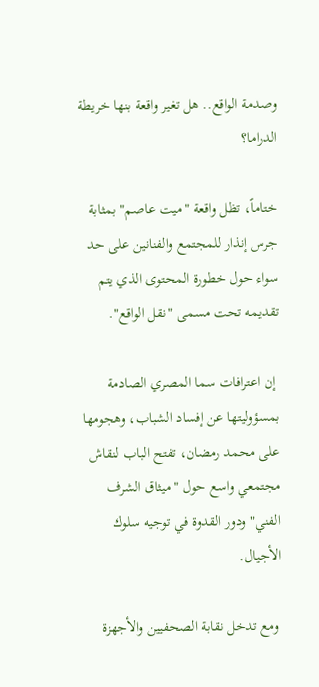وصدمة الواقع.. هل تغير واقعة بنها خريطة الدراما؟

ختاماً، تظل واقعة "ميت عاصم" بمثابة جرس إنذار للمجتمع والفنانين على حد سواء حول خطورة المحتوى الذي يتم تقديمه تحت مسمى "نقل الواقع".

 إن اعترافات سما المصري الصادمة بمسؤوليتها عن إفساد الشباب، وهجومها على محمد رمضان، تفتح الباب لنقاش مجتمعي واسع حول "ميثاق الشرف الفني" ودور القدوة في توجيه سلوك الأجيال.

 ومع تدخل نقابة الصحفيين والأجهزة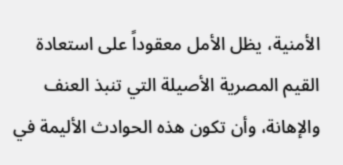الأمنية، يظل الأمل معقوداً على استعادة القيم المصرية الأصيلة التي تنبذ العنف والإهانة، وأن تكون هذه الحوادث الأليمة في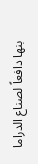بنها دافعاً لصناع الدراما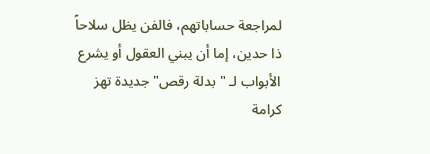لمراجعة حساباتهم، فالفن يظل سلاحاً ذا حدين، إما أن يبني العقول أو يشرع الأبواب لـ "بدلة رقص" جديدة تهز كرامة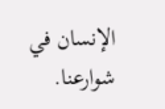الإنسان في شوارعنا.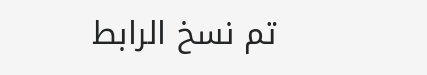تم نسخ الرابط